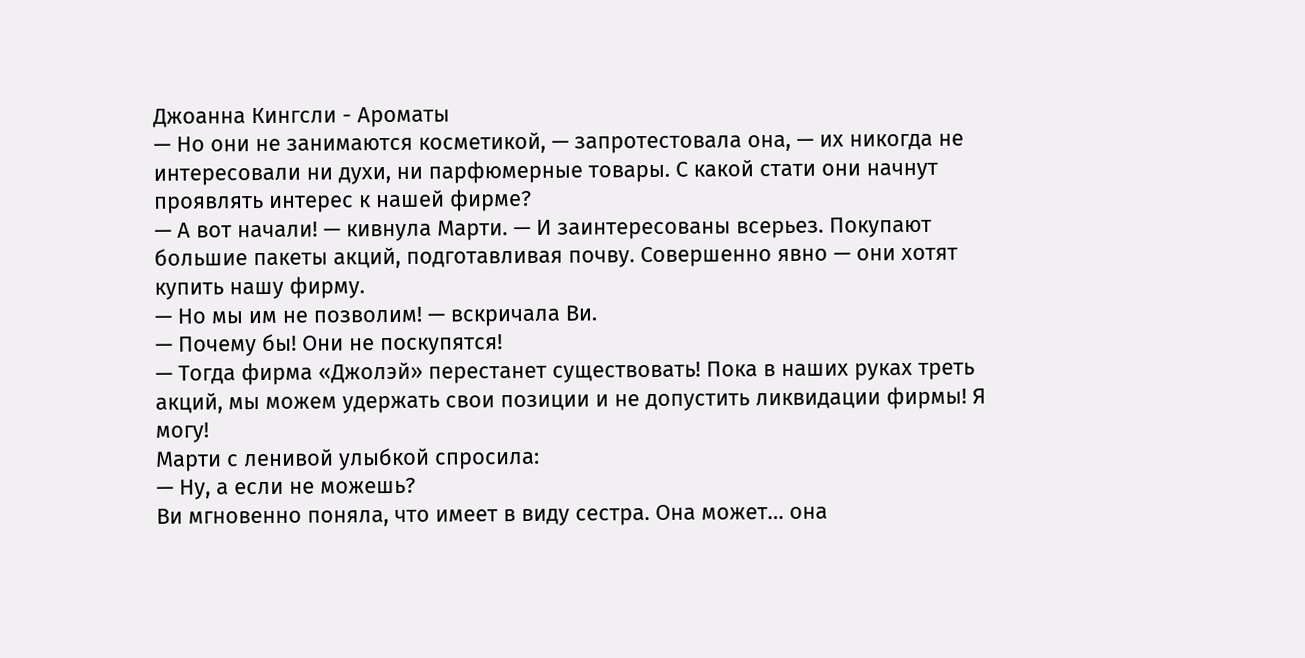Джоанна Кингсли - Ароматы
— Но они не занимаются косметикой, — запротестовала она, — их никогда не интересовали ни духи, ни парфюмерные товары. С какой стати они начнут проявлять интерес к нашей фирме?
— А вот начали! — кивнула Марти. — И заинтересованы всерьез. Покупают большие пакеты акций, подготавливая почву. Совершенно явно — они хотят купить нашу фирму.
— Но мы им не позволим! — вскричала Ви.
— Почему бы! Они не поскупятся!
— Тогда фирма «Джолэй» перестанет существовать! Пока в наших руках треть акций, мы можем удержать свои позиции и не допустить ликвидации фирмы! Я могу!
Марти с ленивой улыбкой спросила:
— Ну, а если не можешь?
Ви мгновенно поняла, что имеет в виду сестра. Она может… она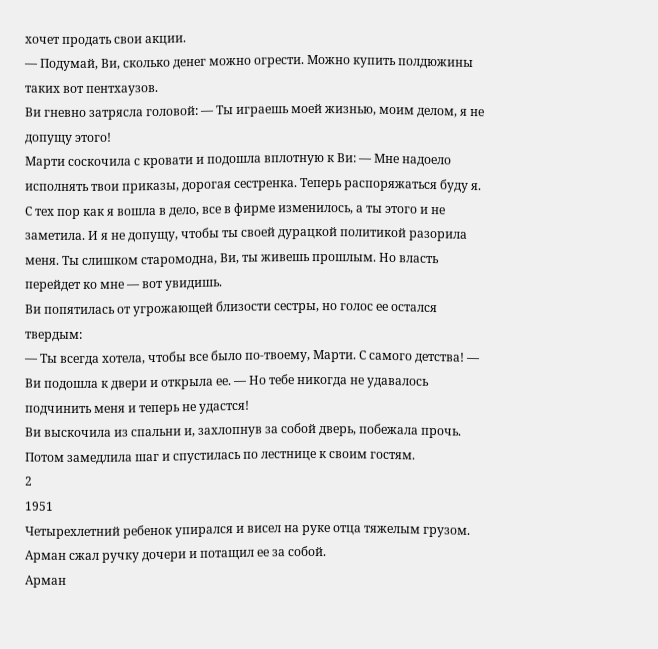хочет продать свои акции.
— Подумай, Ви, сколько денег можно огрести. Можно купить полдюжины таких вот пентхаузов.
Ви гневно затрясла головой: — Ты играешь моей жизнью, моим делом, я не допущу этого!
Марти соскочила с кровати и подошла вплотную к Ви: — Мне надоело исполнять твои приказы, дорогая сестренка. Теперь распоряжаться буду я. С тех пор как я вошла в дело, все в фирме изменилось, а ты этого и не заметила. И я не допущу, чтобы ты своей дурацкой политикой разорила меня. Ты слишком старомодна, Ви, ты живешь прошлым. Но власть перейдет ко мне — вот увидишь.
Ви попятилась от угрожающей близости сестры, но голос ее остался твердым:
— Ты всегда хотела, чтобы все было по-твоему, Марти. С самого детства! — Ви подошла к двери и открыла ее. — Но тебе никогда не удавалось подчинить меня и теперь не удастся!
Ви выскочила из спальни и, захлопнув за собой дверь, побежала прочь. Потом замедлила шаг и спустилась по лестнице к своим гостям.
2
1951
Четырехлетний ребенок упирался и висел на руке отца тяжелым грузом. Арман сжал ручку дочери и потащил ее за собой.
Арман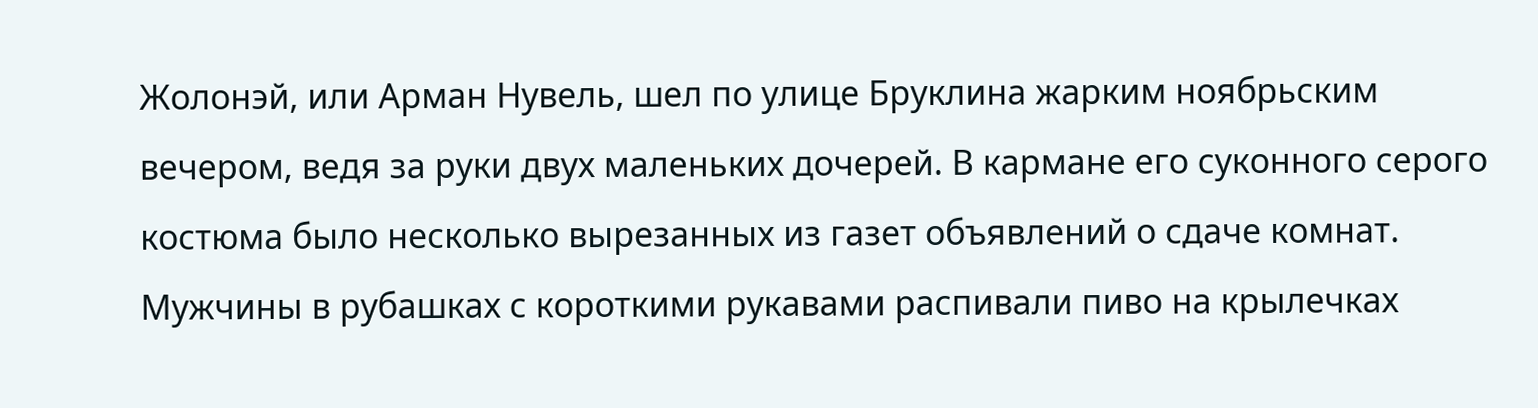Жолонэй, или Арман Нувель, шел по улице Бруклина жарким ноябрьским вечером, ведя за руки двух маленьких дочерей. В кармане его суконного серого костюма было несколько вырезанных из газет объявлений о сдаче комнат. Мужчины в рубашках с короткими рукавами распивали пиво на крылечках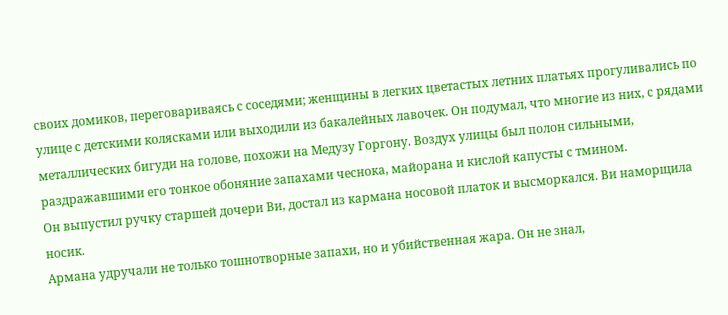своих домиков, переговариваясь с соседями; женщины в легких цветастых летних платьях прогуливались по улице с детскими колясками или выходили из бакалейных лавочек. Он подумал, что многие из них, с рядами металлических бигуди на голове, похожи на Медузу Горгону. Воздух улицы был полон сильными, раздражавшими его тонкое обоняние запахами чеснока, майорана и кислой капусты с тмином.
Он выпустил ручку старшей дочери Ви, достал из кармана носовой платок и высморкался. Ви наморщила носик.
Армана удручали не только тошнотворные запахи, но и убийственная жара. Он не знал,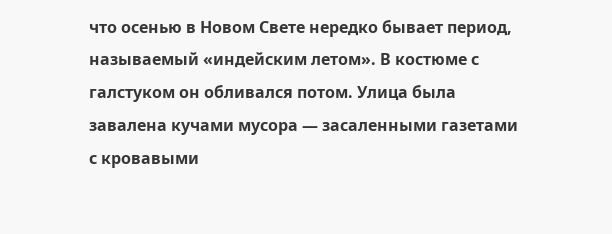что осенью в Новом Свете нередко бывает период, называемый «индейским летом». В костюме с галстуком он обливался потом. Улица была завалена кучами мусора — засаленными газетами с кровавыми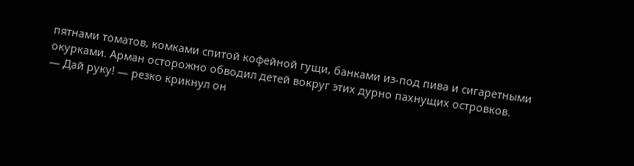пятнами томатов, комками спитой кофейной гущи, банками из-под пива и сигаретными окурками. Арман осторожно обводил детей вокруг этих дурно пахнущих островков.
— Дай руку! — резко крикнул он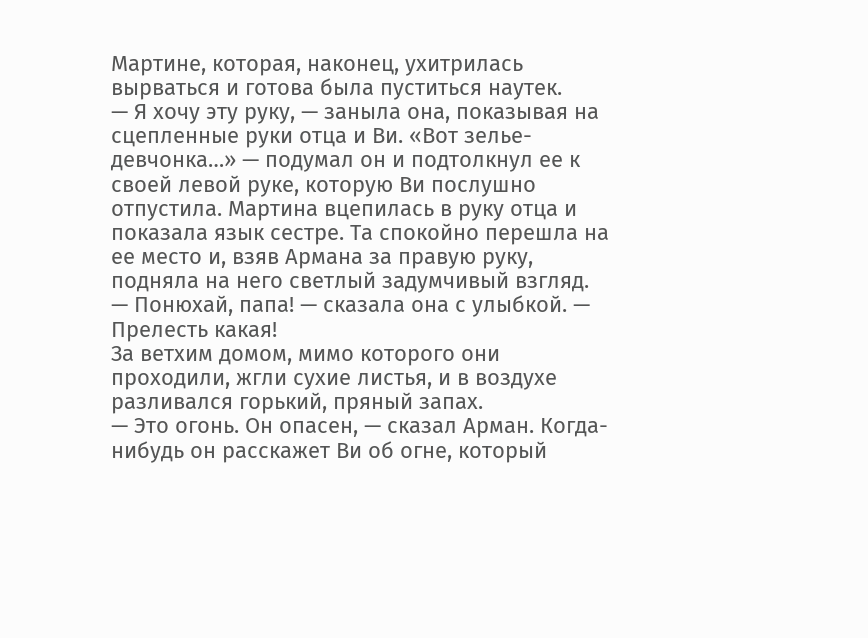Мартине, которая, наконец, ухитрилась вырваться и готова была пуститься наутек.
— Я хочу эту руку, — заныла она, показывая на сцепленные руки отца и Ви. «Вот зелье-девчонка…» — подумал он и подтолкнул ее к своей левой руке, которую Ви послушно отпустила. Мартина вцепилась в руку отца и показала язык сестре. Та спокойно перешла на ее место и, взяв Армана за правую руку, подняла на него светлый задумчивый взгляд.
— Понюхай, папа! — сказала она с улыбкой. — Прелесть какая!
За ветхим домом, мимо которого они проходили, жгли сухие листья, и в воздухе разливался горький, пряный запах.
— Это огонь. Он опасен, — сказал Арман. Когда-нибудь он расскажет Ви об огне, который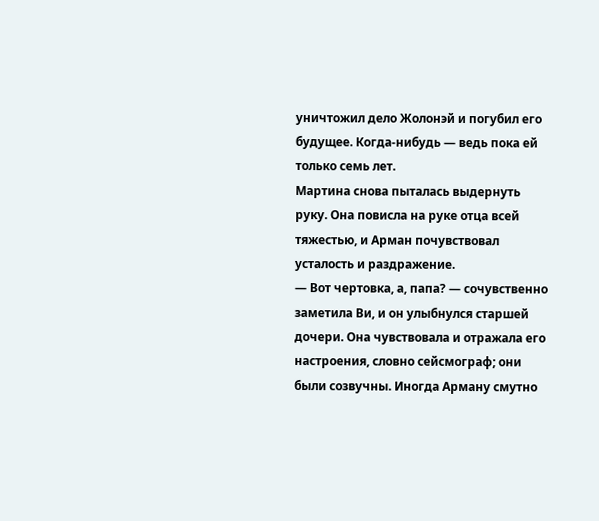уничтожил дело Жолонэй и погубил его будущее. Когда-нибудь — ведь пока ей только семь лет.
Мартина снова пыталась выдернуть руку. Она повисла на руке отца всей тяжестью, и Арман почувствовал усталость и раздражение.
— Вот чертовка, а, папа? — сочувственно заметила Ви, и он улыбнулся старшей дочери. Она чувствовала и отражала его настроения, словно сейсмограф; они были созвучны. Иногда Арману смутно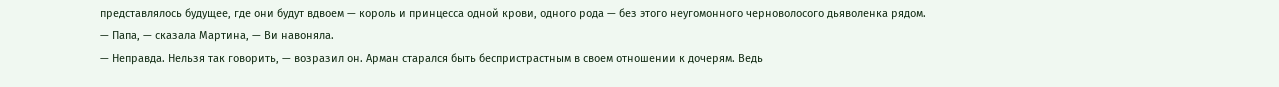представлялось будущее, где они будут вдвоем — король и принцесса одной крови, одного рода — без этого неугомонного черноволосого дьяволенка рядом.
— Папа, — сказала Мартина, — Ви навоняла.
— Неправда. Нельзя так говорить, — возразил он. Арман старался быть беспристрастным в своем отношении к дочерям. Ведь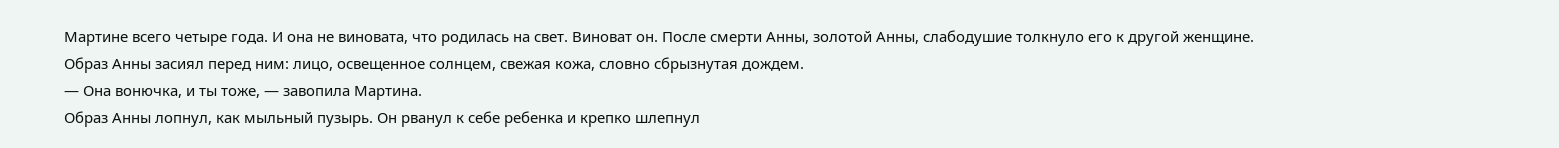Мартине всего четыре года. И она не виновата, что родилась на свет. Виноват он. После смерти Анны, золотой Анны, слабодушие толкнуло его к другой женщине. Образ Анны засиял перед ним: лицо, освещенное солнцем, свежая кожа, словно сбрызнутая дождем.
— Она вонючка, и ты тоже, — завопила Мартина.
Образ Анны лопнул, как мыльный пузырь. Он рванул к себе ребенка и крепко шлепнул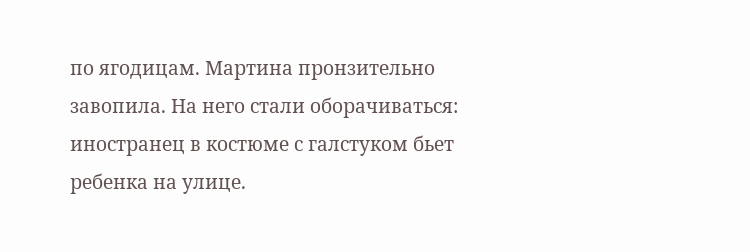по ягодицам. Мартина пронзительно завопила. На него стали оборачиваться: иностранец в костюме с галстуком бьет ребенка на улице.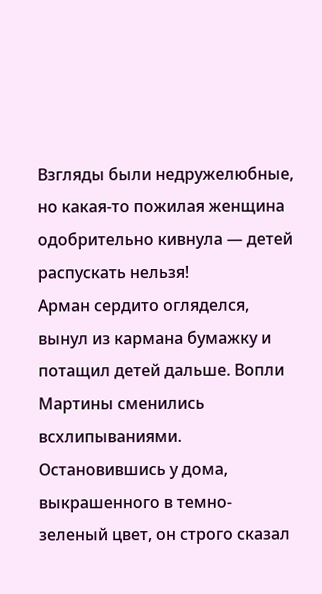Взгляды были недружелюбные, но какая-то пожилая женщина одобрительно кивнула — детей распускать нельзя!
Арман сердито огляделся, вынул из кармана бумажку и потащил детей дальше. Вопли Мартины сменились всхлипываниями. Остановившись у дома, выкрашенного в темно-зеленый цвет, он строго сказал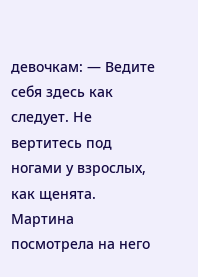девочкам: — Ведите себя здесь как следует. Не вертитесь под ногами у взрослых, как щенята.
Мартина посмотрела на него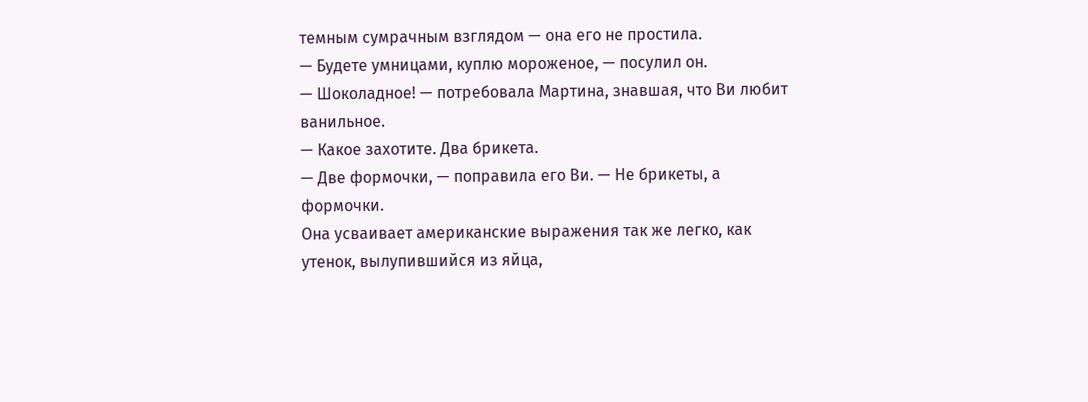темным сумрачным взглядом — она его не простила.
— Будете умницами, куплю мороженое, — посулил он.
— Шоколадное! — потребовала Мартина, знавшая, что Ви любит ванильное.
— Какое захотите. Два брикета.
— Две формочки, — поправила его Ви. — Не брикеты, а формочки.
Она усваивает американские выражения так же легко, как утенок, вылупившийся из яйца,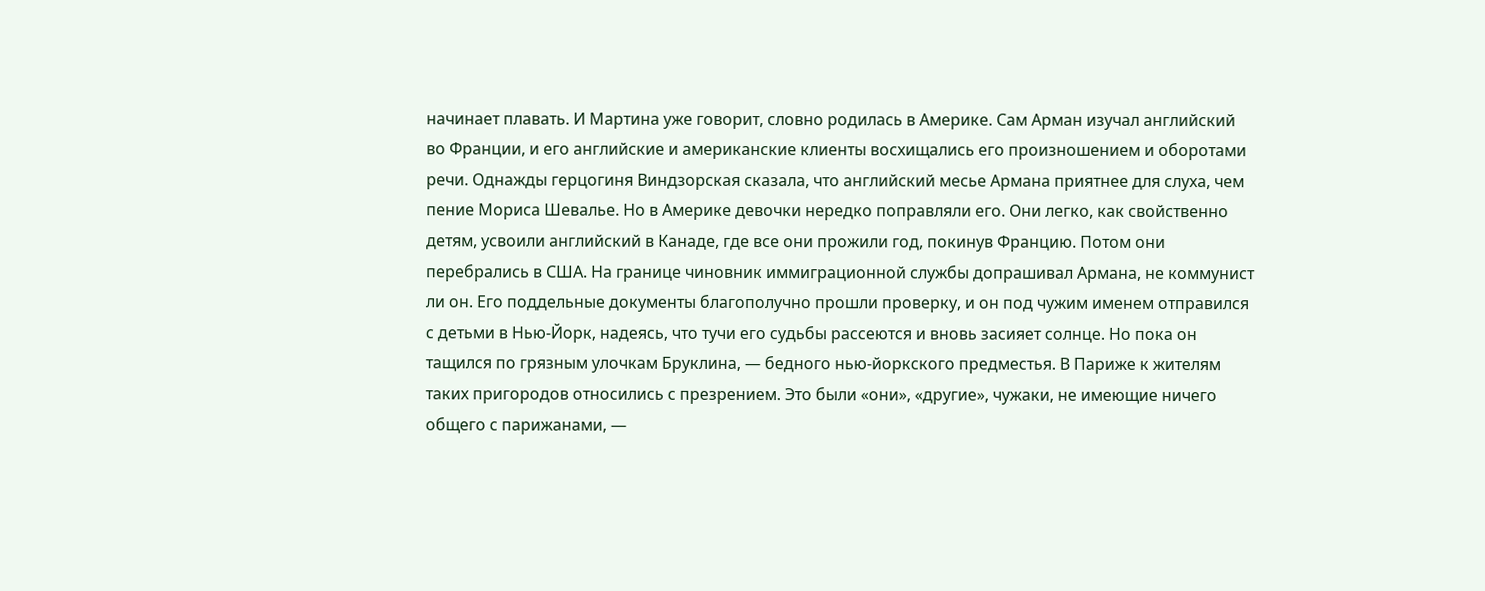начинает плавать. И Мартина уже говорит, словно родилась в Америке. Сам Арман изучал английский во Франции, и его английские и американские клиенты восхищались его произношением и оборотами речи. Однажды герцогиня Виндзорская сказала, что английский месье Армана приятнее для слуха, чем пение Мориса Шевалье. Но в Америке девочки нередко поправляли его. Они легко, как свойственно детям, усвоили английский в Канаде, где все они прожили год, покинув Францию. Потом они перебрались в США. На границе чиновник иммиграционной службы допрашивал Армана, не коммунист ли он. Его поддельные документы благополучно прошли проверку, и он под чужим именем отправился с детьми в Нью-Йорк, надеясь, что тучи его судьбы рассеются и вновь засияет солнце. Но пока он тащился по грязным улочкам Бруклина, — бедного нью-йоркского предместья. В Париже к жителям таких пригородов относились с презрением. Это были «они», «другие», чужаки, не имеющие ничего общего с парижанами, —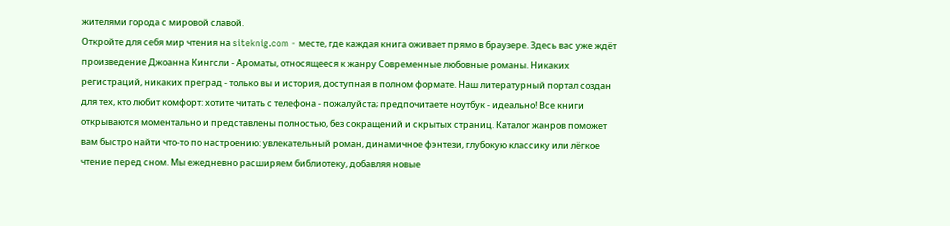жителями города с мировой славой.
Откройте для себя мир чтения на siteknig.com - месте, где каждая книга оживает прямо в браузере. Здесь вас уже ждёт произведение Джоанна Кингсли - Ароматы, относящееся к жанру Современные любовные романы. Никаких регистраций, никаких преград - только вы и история, доступная в полном формате. Наш литературный портал создан для тех, кто любит комфорт: хотите читать с телефона - пожалуйста; предпочитаете ноутбук - идеально! Все книги открываются моментально и представлены полностью, без сокращений и скрытых страниц. Каталог жанров поможет вам быстро найти что-то по настроению: увлекательный роман, динамичное фэнтези, глубокую классику или лёгкое чтение перед сном. Мы ежедневно расширяем библиотеку, добавляя новые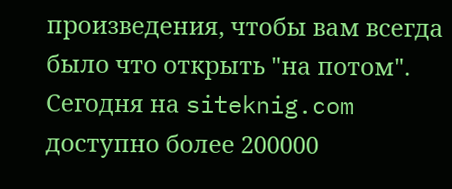произведения, чтобы вам всегда было что открыть "на потом". Сегодня на siteknig.com доступно более 200000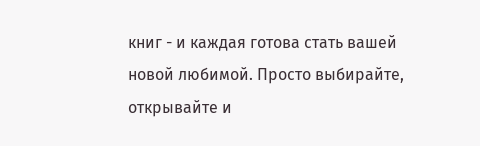книг - и каждая готова стать вашей новой любимой. Просто выбирайте, открывайте и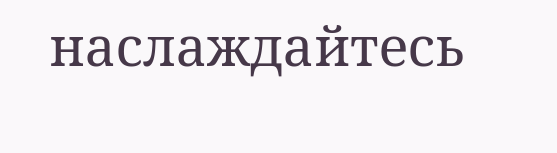наслаждайтесь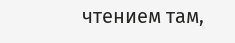чтением там,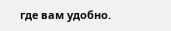где вам удобно.